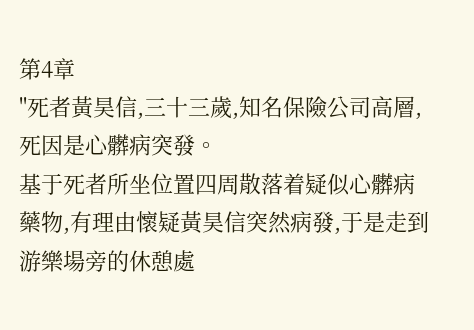第4章
"死者黃昊信,三十三歲,知名保險公司高層,死因是心髒病突發。
基于死者所坐位置四周散落着疑似心髒病藥物,有理由懷疑黃昊信突然病發,于是走到游樂場旁的休憩處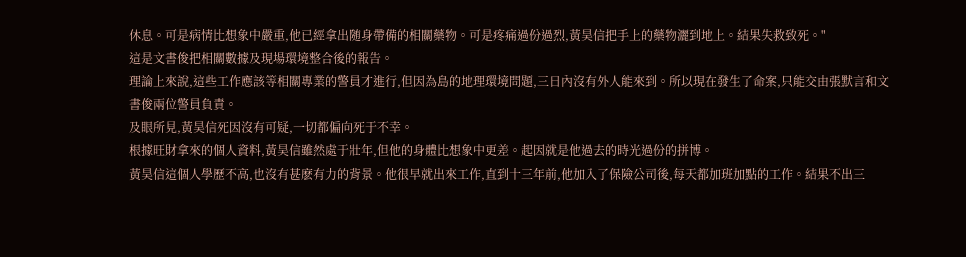休息。可是病情比想象中嚴重,他已經拿出随身帶備的相關藥物。可是疼痛過份過烈,黃昊信把手上的藥物灑到地上。結果失救致死。"
這是文書俊把相關數據及現場環境整合後的報告。
理論上來說,這些工作應該等相關專業的警員才進行,但因為島的地理環境問題,三日內沒有外人能來到。所以現在發生了命案,只能交由張默言和文書俊兩位警員負責。
及眼所見,黃昊信死因沒有可疑,一切都偏向死于不幸。
根據旺財拿來的個人資料,黃昊信雖然處于壯年,但他的身體比想象中更差。起因就是他過去的時光過份的拼博。
黃昊信這個人學歷不高,也沒有甚麽有力的背景。他很早就出來工作,直到十三年前,他加入了保險公司後,每天都加班加點的工作。結果不出三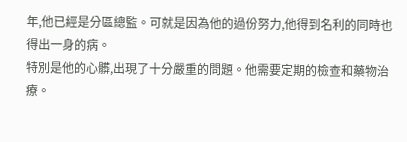年,他已經是分區總監。可就是因為他的過份努力,他得到名利的同時也得出一身的病。
特別是他的心髒,出現了十分嚴重的問題。他需要定期的檢查和藥物治療。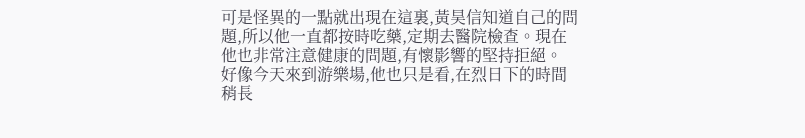可是怪異的一點就出現在這裏,黃昊信知道自己的問題,所以他一直都按時吃藥,定期去醫院檢查。現在他也非常注意健康的問題,有懷影響的堅持拒絕。
好像今天來到游樂場,他也只是看,在烈日下的時間稍長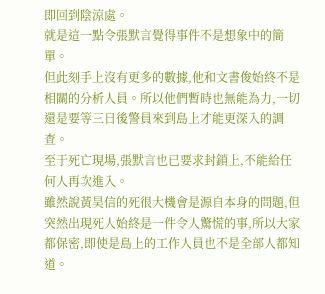即回到陰涼處。
就是這一點令張默言覺得事件不是想象中的簡單。
但此刻手上沒有更多的數據,他和文書俊始終不是相關的分析人員。所以他們暫時也無能為力,一切還是要等三日後警員來到島上才能更深入的調查。
至于死亡現場,張默言也已要求封鎖上,不能給任何人再次進入。
雖然說黃昊信的死很大機會是源自本身的問題,但突然出現死人始終是一件令人驚慌的事,所以大家都保密,即使是島上的工作人員也不是全部人都知道。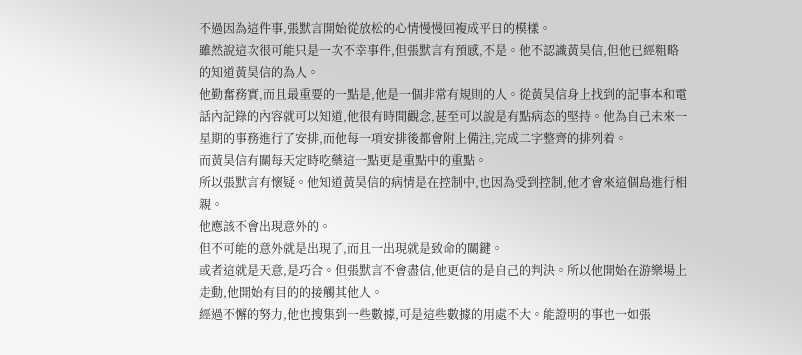不過因為這件事,張默言開始從放松的心情慢慢回複成平日的模樣。
雖然說這次很可能只是一次不幸事件,但張默言有預感,不是。他不認識黃昊信,但他已經粗略的知道黃昊信的為人。
他勤奮務實,而且最重要的一點是,他是一個非常有規則的人。從黃昊信身上找到的記事本和電話內記錄的內容就可以知道,他很有時間觀念,甚至可以說是有點病态的堅持。他為自己未來一星期的事務進行了安排,而他每一項安排後都會附上備注,完成二字整齊的排列着。
而黃昊信有關每天定時吃藥這一點更是重點中的重點。
所以張默言有懷疑。他知道黃昊信的病情是在控制中,也因為受到控制,他才會來這個島進行相親。
他應該不會出現意外的。
但不可能的意外就是出現了,而且一出現就是致命的關鍵。
或者這就是天意,是巧合。但張默言不會盡信,他更信的是自己的判決。所以他開始在游樂場上走動,他開始有目的的接觸其他人。
經過不懈的努力,他也搜集到一些數據,可是這些數據的用處不大。能證明的事也一如張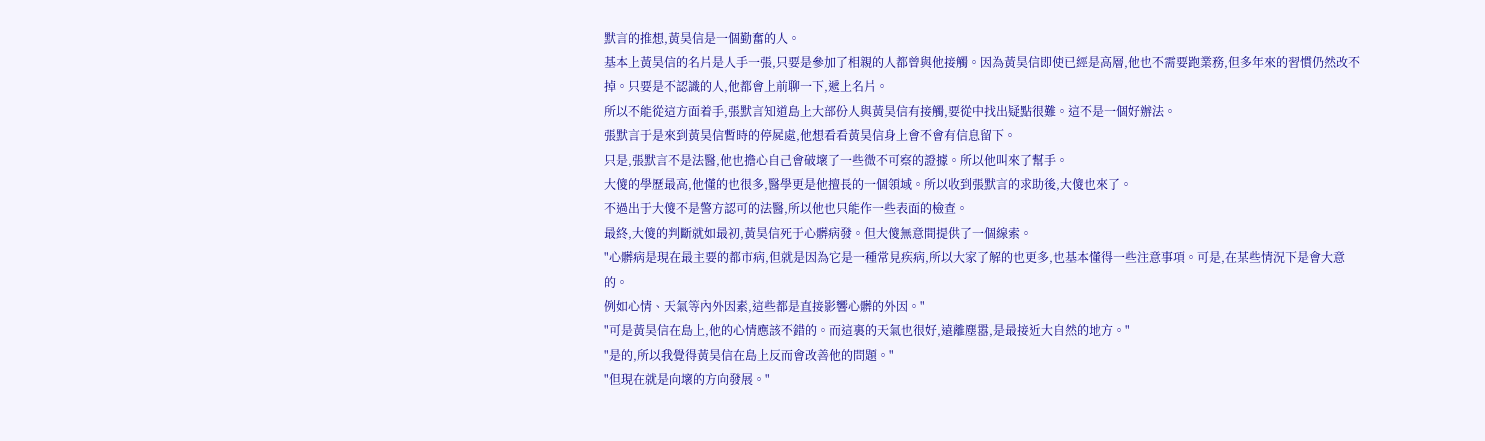默言的推想,黃昊信是一個勤奮的人。
基本上黃昊信的名片是人手一張,只要是參加了相親的人都曾與他接觸。因為黃昊信即使已經是高層,他也不需要跑業務,但多年來的習慣仍然改不掉。只要是不認識的人,他都會上前聊一下,遞上名片。
所以不能從這方面着手,張默言知道島上大部份人與黃昊信有接觸,要從中找出疑點很難。這不是一個好辦法。
張默言于是來到黃昊信暫時的停屍處,他想看看黃昊信身上會不會有信息留下。
只是,張默言不是法醫,他也擔心自己會破壞了一些微不可察的證據。所以他叫來了幫手。
大傻的學歷最高,他懂的也很多,醫學更是他擅長的一個領域。所以收到張默言的求助後,大傻也來了。
不過出于大傻不是警方認可的法醫,所以他也只能作一些表面的檢查。
最終,大傻的判斷就如最初,黃昊信死于心髒病發。但大傻無意間提供了一個線索。
"心髒病是現在最主要的都市病,但就是因為它是一種常見疾病,所以大家了解的也更多,也基本懂得一些注意事項。可是,在某些情況下是會大意的。
例如心情、天氣等內外因素,這些都是直接影響心髒的外因。"
"可是黃昊信在島上,他的心情應該不錯的。而這裏的天氣也很好,遠離塵嚣,是最接近大自然的地方。"
"是的,所以我覺得黃昊信在島上反而會改善他的問題。"
"但現在就是向壞的方向發展。"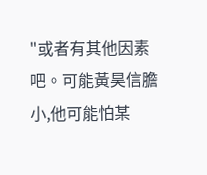"或者有其他因素吧。可能黃昊信膽小,他可能怕某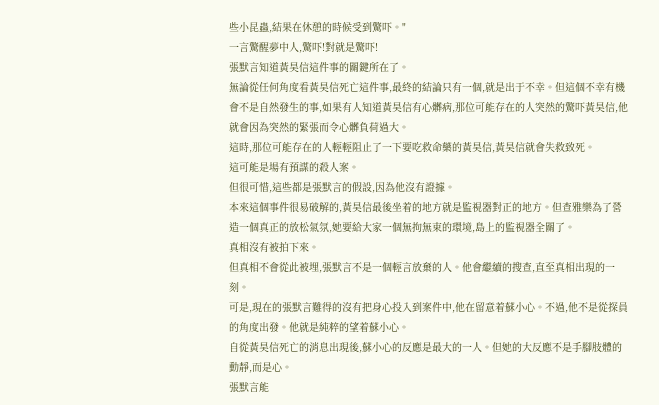些小昆蟲,結果在休憩的時候受到驚吓。"
一言驚醒夢中人,驚吓!對就是驚吓!
張默言知道黃昊信這件事的關鍵所在了。
無論從任何角度看黃昊信死亡這件事,最終的結論只有一個,就是出于不幸。但這個不幸有機會不是自然發生的事,如果有人知道黃昊信有心髒病,那位可能存在的人突然的驚吓黃昊信,他就會因為突然的緊張而令心髒負荷過大。
這時,那位可能存在的人輕輕阻止了一下要吃救命藥的黃昊信,黃昊信就會失救致死。
這可能是場有預謀的殺人案。
但很可惜,這些都是張默言的假設,因為他沒有證據。
本來這個事件很易破解的,黃昊信最後坐着的地方就是監視器對正的地方。但查雅樂為了營造一個真正的放松氣氛,她要給大家一個無拘無束的環境,島上的監視器全關了。
真相沒有被拍下來。
但真相不會從此被埋,張默言不是一個輕言放棄的人。他會繼續的搜查,直至真相出現的一刻。
可是,現在的張默言難得的沒有把身心投入到案件中,他在留意着蘇小心。不過,他不是從探員的角度出發。他就是純粹的望着蘇小心。
自從黃昊信死亡的消息出現後,蘇小心的反應是最大的一人。但她的大反應不是手腳肢體的動靜,而是心。
張默言能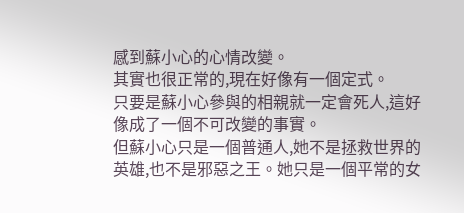感到蘇小心的心情改變。
其實也很正常的,現在好像有一個定式。
只要是蘇小心參與的相親就一定會死人,這好像成了一個不可改變的事實。
但蘇小心只是一個普通人,她不是拯救世界的英雄,也不是邪惡之王。她只是一個平常的女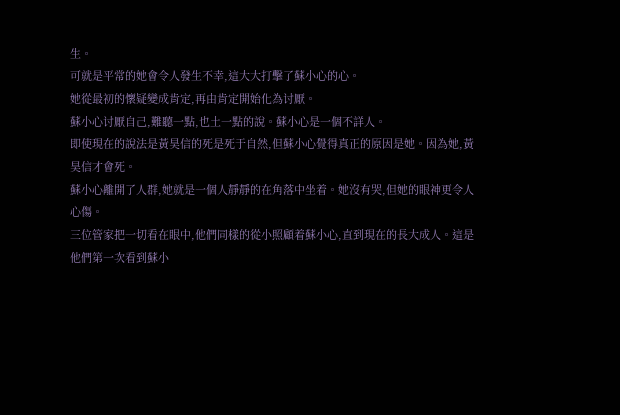生。
可就是平常的她會令人發生不幸,這大大打擊了蘇小心的心。
她從最初的懷疑變成肯定,再由肯定開始化為讨厭。
蘇小心讨厭自己,難聽一點,也土一點的說。蘇小心是一個不詳人。
即使現在的說法是黃昊信的死是死于自然,但蘇小心覺得真正的原因是她。因為她,黃昊信才會死。
蘇小心離開了人群,她就是一個人靜靜的在角落中坐着。她沒有哭,但她的眼神更令人心傷。
三位管家把一切看在眼中,他們同樣的從小照顧着蘇小心,直到現在的長大成人。這是他們第一次看到蘇小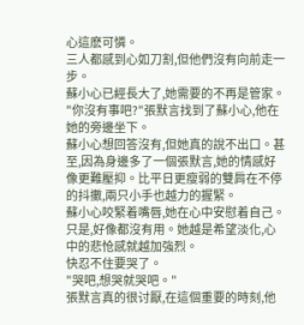心這麽可憐。
三人都感到心如刀割,但他們沒有向前走一步。
蘇小心已經長大了,她需要的不再是管家。
"你沒有事吧?"張默言找到了蘇小心,他在她的旁邊坐下。
蘇小心想回答沒有,但她真的說不出口。甚至,因為身邊多了一個張默言,她的情感好像更難壓抑。比平日更瘦弱的雙肩在不停的抖擻,兩只小手也越力的握緊。
蘇小心咬緊着嘴唇,她在心中安慰着自己。
只是,好像都沒有用。她越是希望淡化,心中的悲怆感就越加強烈。
快忍不住要哭了。
"哭吧,想哭就哭吧。"
張默言真的很讨厭,在這個重要的時刻,他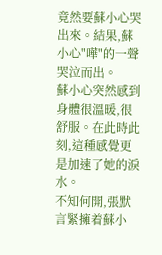竟然要蘇小心哭出來。結果,蘇小心"嘩"的一聲哭泣而出。
蘇小心突然感到身體很溫暖,很舒服。在此時此刻,這種感覺更是加速了她的淚水。
不知何開,張默言緊擁着蘇小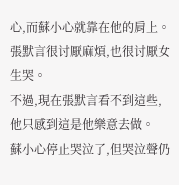心,而蘇小心就靠在他的肩上。
張默言很讨厭麻煩,也很讨厭女生哭。
不過,現在張默言看不到這些,他只感到這是他樂意去做。
蘇小心停止哭泣了,但哭泣聲仍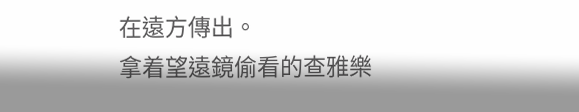在遠方傳出。
拿着望遠鏡偷看的查雅樂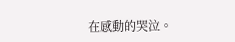在感動的哭泣。